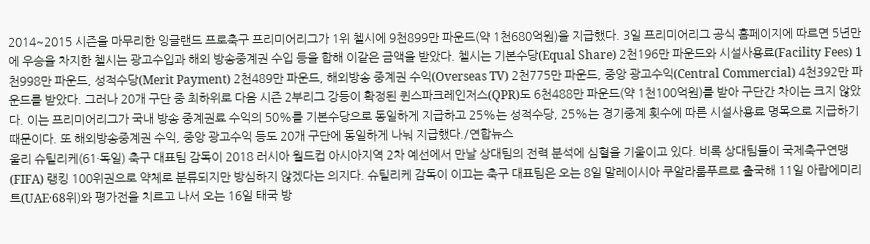2014~2015 시즌을 마무리한 잉글랜드 프로축구 프리미어리그가 1위 첼시에 9천899만 파운드(약 1천680억원)을 지급했다. 3일 프리미어리그 공식 홈페이지에 따르면 5년만에 우승을 차지한 첼시는 광고수입과 해외 방송중계권 수입 등을 합해 이같은 금액을 받았다. 첼시는 기본수당(Equal Share) 2천196만 파운드와 시설사용료(Facility Fees) 1천998만 파운드, 성적수당(Merit Payment) 2천489만 파운드, 해외방송 중계권 수익(Overseas TV) 2천775만 파운드, 중앙 광고수익(Central Commercial) 4천392만 파운드를 받았다. 그러나 20개 구단 중 최하위로 다음 시즌 2부리그 강등이 확정된 퀸스파크레인저스(QPR)도 6천488만 파운드(약 1천100억원)를 받아 구단간 차이는 크지 않았다. 이는 프리미어리그가 국내 방송 중계권료 수익의 50%를 기본수당으로 동일하게 지급하고 25%는 성적수당, 25%는 경기중계 횟수에 따른 시설사용료 명목으로 지급하기 때문이다. 또 해외방송중계권 수익, 중앙 광고수익 등도 20개 구단에 동일하게 나눠 지급했다./연합뉴스
울리 슈틸리케(61·독일) 축구 대표팀 감독이 2018 러시아 월드컵 아시아지역 2차 예선에서 만날 상대팀의 전력 분석에 심혈을 기울이고 있다. 비록 상대팀들이 국제축구연맹(FIFA) 랭킹 100위권으로 약체로 분류되지만 방심하지 않겠다는 의지다. 슈틸리케 감독이 이끄는 축구 대표팀은 오는 8일 말레이시아 쿠알라룸푸르로 출국해 11일 아랍에미리트(UAE·68위)와 평가전을 치르고 나서 오는 16일 태국 방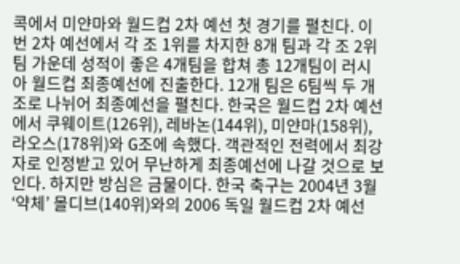콕에서 미얀마와 월드컵 2차 예선 첫 경기를 펼친다. 이번 2차 예선에서 각 조 1위를 차지한 8개 팀과 각 조 2위 팀 가운데 성적이 좋은 4개팀을 합쳐 총 12개팀이 러시아 월드컵 최종예선에 진출한다. 12개 팀은 6팀씩 두 개조로 나뉘어 최종예선을 펼친다. 한국은 월드컵 2차 예선에서 쿠웨이트(126위), 레바논(144위), 미얀마(158위), 라오스(178위)와 G조에 속했다. 객관적인 전력에서 최강자로 인정받고 있어 무난하게 최종예선에 나갈 것으로 보인다. 하지만 방심은 금물이다. 한국 축구는 2004년 3월 ‘약체’ 몰디브(140위)와의 2006 독일 월드컵 2차 예선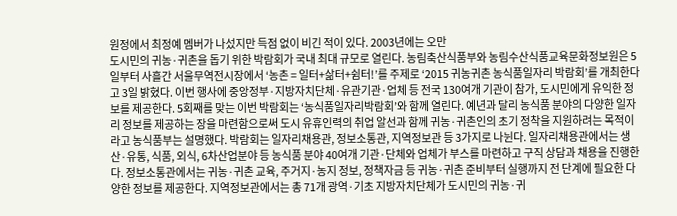원정에서 최정예 멤버가 나섰지만 득점 없이 비긴 적이 있다. 2003년에는 오만
도시민의 귀농·귀촌을 돕기 위한 박람회가 국내 최대 규모로 열린다. 농림축산식품부와 농림수산식품교육문화정보원은 5일부터 사흘간 서울무역전시장에서 ‘농촌 = 일터+삶터+쉼터!’를 주제로 ‘2015 귀농귀촌 농식품일자리 박람회’를 개최한다고 3일 밝혔다. 이번 행사에 중앙정부·지방자치단체·유관기관·업체 등 전국 130여개 기관이 참가, 도시민에게 유익한 정보를 제공한다. 5회째를 맞는 이번 박람회는 ‘농식품일자리박람회’와 함께 열린다. 예년과 달리 농식품 분야의 다양한 일자리 정보를 제공하는 장을 마련함으로써 도시 유휴인력의 취업 알선과 함께 귀농·귀촌인의 초기 정착을 지원하려는 목적이라고 농식품부는 설명했다. 박람회는 일자리채용관, 정보소통관, 지역정보관 등 3가지로 나뉜다. 일자리채용관에서는 생산·유통, 식품, 외식, 6차산업분야 등 농식품 분야 40여개 기관·단체와 업체가 부스를 마련하고 구직 상담과 채용을 진행한다. 정보소통관에서는 귀농·귀촌 교육, 주거지·농지 정보, 정책자금 등 귀농·귀촌 준비부터 실행까지 전 단계에 필요한 다양한 정보를 제공한다. 지역정보관에서는 총 71개 광역·기초 지방자치단체가 도시민의 귀농·귀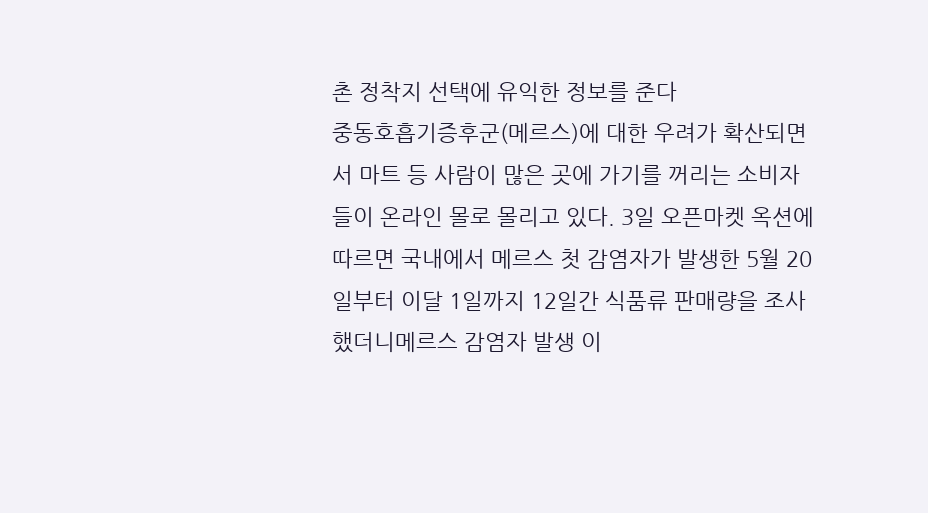촌 정착지 선택에 유익한 정보를 준다
중동호흡기증후군(메르스)에 대한 우려가 확산되면서 마트 등 사람이 많은 곳에 가기를 꺼리는 소비자들이 온라인 몰로 몰리고 있다. 3일 오픈마켓 옥션에 따르면 국내에서 메르스 첫 감염자가 발생한 5월 20일부터 이달 1일까지 12일간 식품류 판매량을 조사했더니메르스 감염자 발생 이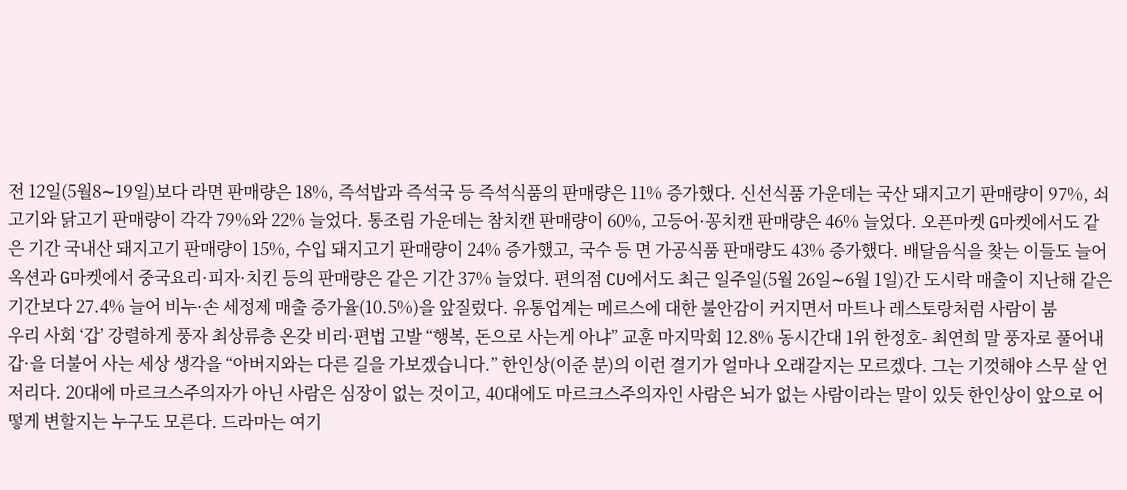전 12일(5월8∼19일)보다 라면 판매량은 18%, 즉석밥과 즉석국 등 즉석식품의 판매량은 11% 증가했다. 신선식품 가운데는 국산 돼지고기 판매량이 97%, 쇠고기와 닭고기 판매량이 각각 79%와 22% 늘었다. 통조림 가운데는 참치캔 판매량이 60%, 고등어·꽁치캔 판매량은 46% 늘었다. 오픈마켓 G마켓에서도 같은 기간 국내산 돼지고기 판매량이 15%, 수입 돼지고기 판매량이 24% 증가했고, 국수 등 면 가공식품 판매량도 43% 증가했다. 배달음식을 찾는 이들도 늘어 옥션과 G마켓에서 중국요리·피자·치킨 등의 판매량은 같은 기간 37% 늘었다. 편의점 CU에서도 최근 일주일(5월 26일∼6월 1일)간 도시락 매출이 지난해 같은 기간보다 27.4% 늘어 비누·손 세정제 매출 증가율(10.5%)을 앞질렀다. 유통업계는 메르스에 대한 불안감이 커지면서 마트나 레스토랑처럼 사람이 붐
우리 사회 ‘갑’ 강렬하게 풍자 최상류층 온갖 비리·편법 고발 “행복, 돈으로 사는게 아냐” 교훈 마지막회 12.8% 동시간대 1위 한정호- 최연희 말 풍자로 풀어내 갑·을 더불어 사는 세상 생각을 “아버지와는 다른 길을 가보겠습니다.” 한인상(이준 분)의 이런 결기가 얼마나 오래갈지는 모르겠다. 그는 기껏해야 스무 살 언저리다. 20대에 마르크스주의자가 아닌 사람은 심장이 없는 것이고, 40대에도 마르크스주의자인 사람은 뇌가 없는 사람이라는 말이 있듯 한인상이 앞으로 어떻게 변할지는 누구도 모른다. 드라마는 여기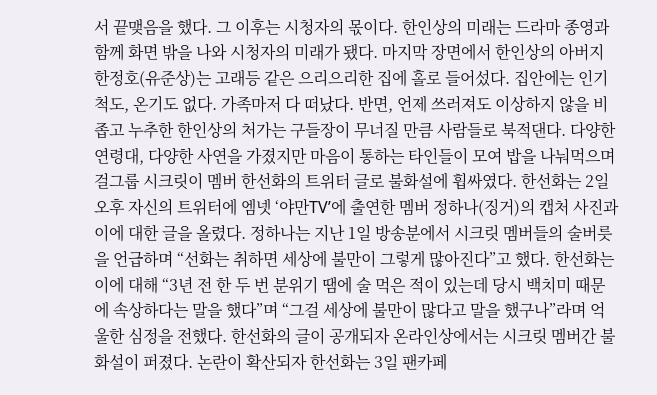서 끝맺음을 했다. 그 이후는 시청자의 몫이다. 한인상의 미래는 드라마 종영과 함께 화면 밖을 나와 시청자의 미래가 됐다. 마지막 장면에서 한인상의 아버지 한정호(유준상)는 고래등 같은 으리으리한 집에 홀로 들어섰다. 집안에는 인기척도, 온기도 없다. 가족마저 다 떠났다. 반면, 언제 쓰러져도 이상하지 않을 비좁고 누추한 한인상의 처가는 구들장이 무너질 만큼 사람들로 북적댄다. 다양한 연령대, 다양한 사연을 가졌지만 마음이 통하는 타인들이 모여 밥을 나눠먹으며
걸그룹 시크릿이 멤버 한선화의 트위터 글로 불화설에 휩싸였다. 한선화는 2일 오후 자신의 트위터에 엠넷 ‘야만TV’에 출연한 멤버 정하나(징거)의 캡처 사진과 이에 대한 글을 올렸다. 정하나는 지난 1일 방송분에서 시크릿 멤버들의 술버릇을 언급하며 “선화는 취하면 세상에 불만이 그렇게 많아진다”고 했다. 한선화는 이에 대해 “3년 전 한 두 번 분위기 땜에 술 먹은 적이 있는데 당시 백치미 때문에 속상하다는 말을 했다”며 “그걸 세상에 불만이 많다고 말을 했구나”라며 억울한 심정을 전했다. 한선화의 글이 공개되자 온라인상에서는 시크릿 멤버간 불화설이 퍼졌다. 논란이 확산되자 한선화는 3일 팬카페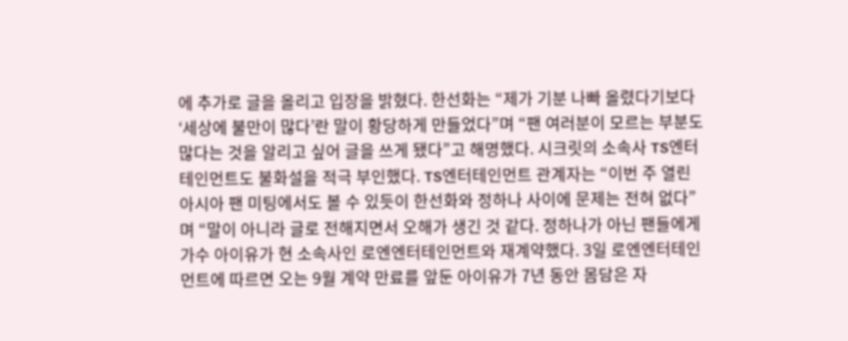에 추가로 글을 올리고 입장을 밝혔다. 한선화는 “제가 기분 나빠 올렸다기보다 ‘세상에 불만이 많다’란 말이 황당하게 만들었다”며 “팬 여러분이 모르는 부분도 많다는 것을 알리고 싶어 글을 쓰게 됐다”고 해명했다. 시크릿의 소속사 TS엔터테인먼트도 불화설을 적극 부인했다. TS엔터테인먼트 관계자는 “이번 주 열린 아시아 팬 미팅에서도 볼 수 있듯이 한선화와 정하나 사이에 문제는 전혀 없다”며 “말이 아니라 글로 전해지면서 오해가 생긴 것 같다. 정하나가 아닌 팬들에게
가수 아이유가 현 소속사인 로엔엔터테인먼트와 재계약했다. 3일 로엔엔터테인먼트에 따르면 오는 9월 계약 만료를 앞둔 아이유가 7년 동안 몸담은 자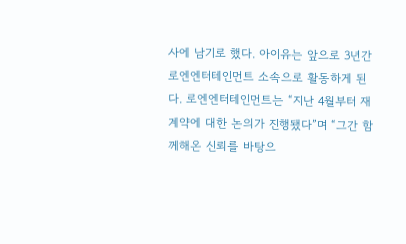사에 남기로 했다. 아이유는 앞으로 3년간 로엔엔터테인먼트 소속으로 활동하게 된다. 로엔엔터테인먼트는 “지난 4월부터 재계약에 대한 논의가 진행됐다”며 “그간 함께해온 신뢰를 바탕으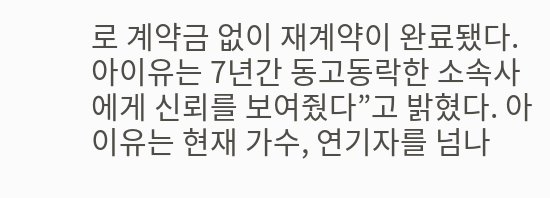로 계약금 없이 재계약이 완료됐다. 아이유는 7년간 동고동락한 소속사에게 신뢰를 보여줬다”고 밝혔다. 아이유는 현재 가수, 연기자를 넘나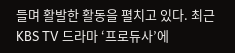들며 활발한 활동을 펼치고 있다. 최근 KBS TV 드라마 ‘프로듀사’에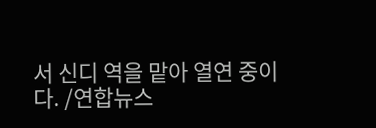서 신디 역을 맡아 열연 중이다. /연합뉴스